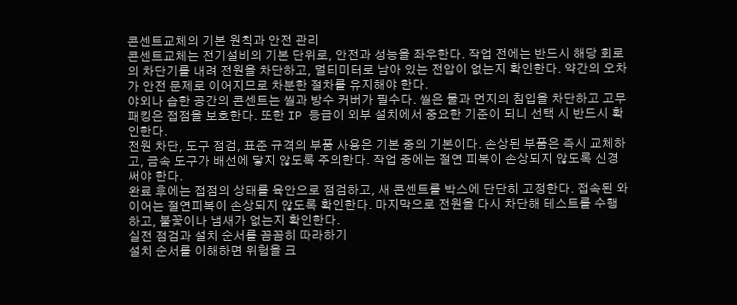콘센트교체의 기본 원칙과 안전 관리
콘센트교체는 전기설비의 기본 단위로, 안전과 성능을 좌우한다. 작업 전에는 반드시 해당 회로의 차단기를 내려 전원을 차단하고, 멀티미터로 남아 있는 전압이 없는지 확인한다. 약간의 오차가 안전 문제로 이어지므로 차분한 절차를 유지해야 한다.
야외나 습한 공간의 콘센트는 씰과 방수 커버가 필수다. 씰은 물과 먼지의 침입을 차단하고 고무 패킹은 접점을 보호한다. 또한 IP 등급이 외부 설치에서 중요한 기준이 되니 선택 시 반드시 확인한다.
전원 차단, 도구 점검, 표준 규격의 부품 사용은 기본 중의 기본이다. 손상된 부품은 즉시 교체하고, 금속 도구가 배선에 닿지 않도록 주의한다. 작업 중에는 절연 피복이 손상되지 않도록 신경 써야 한다.
완료 후에는 접점의 상태를 육안으로 점검하고, 새 콘센트를 박스에 단단히 고정한다. 접속된 와이어는 절연피복이 손상되지 않도록 확인한다. 마지막으로 전원을 다시 차단해 테스트를 수행하고, 불꽃이나 냄새가 없는지 확인한다.
실전 점검과 설치 순서를 꼼꼼히 따라하기
설치 순서를 이해하면 위험을 크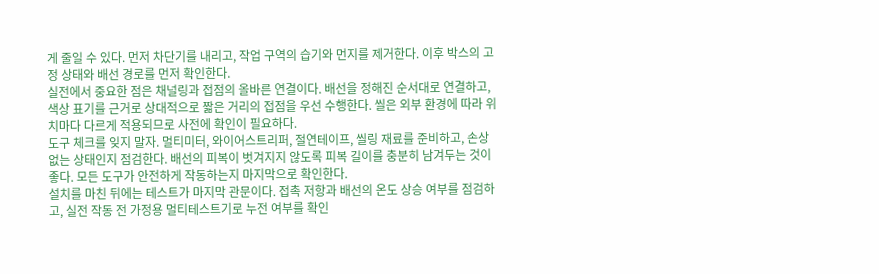게 줄일 수 있다. 먼저 차단기를 내리고, 작업 구역의 습기와 먼지를 제거한다. 이후 박스의 고정 상태와 배선 경로를 먼저 확인한다.
실전에서 중요한 점은 채널링과 접점의 올바른 연결이다. 배선을 정해진 순서대로 연결하고, 색상 표기를 근거로 상대적으로 짧은 거리의 접점을 우선 수행한다. 씰은 외부 환경에 따라 위치마다 다르게 적용되므로 사전에 확인이 필요하다.
도구 체크를 잊지 말자. 멀티미터, 와이어스트리퍼, 절연테이프, 씰링 재료를 준비하고, 손상 없는 상태인지 점검한다. 배선의 피복이 벗겨지지 않도록 피복 길이를 충분히 남겨두는 것이 좋다. 모든 도구가 안전하게 작동하는지 마지막으로 확인한다.
설치를 마친 뒤에는 테스트가 마지막 관문이다. 접촉 저항과 배선의 온도 상승 여부를 점검하고, 실전 작동 전 가정용 멀티테스트기로 누전 여부를 확인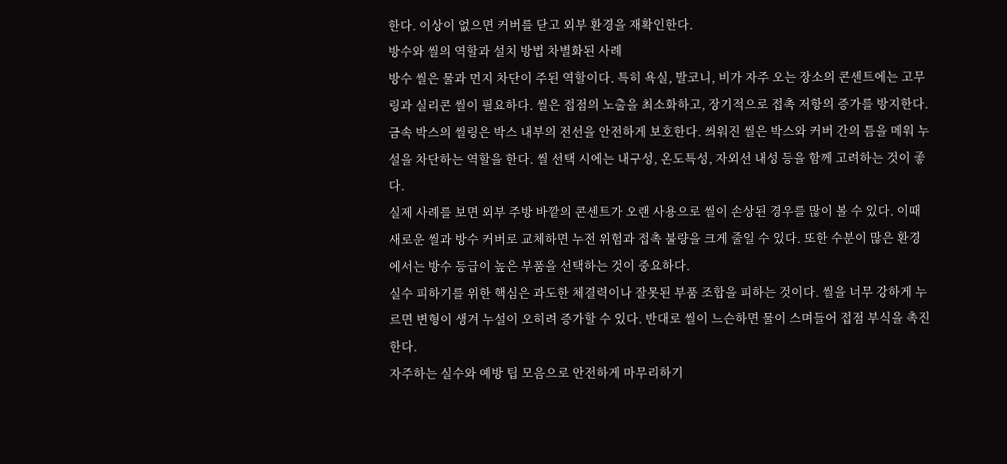한다. 이상이 없으면 커버를 닫고 외부 환경을 재확인한다.
방수와 씰의 역할과 설치 방법 차별화된 사례
방수 씰은 물과 먼지 차단이 주된 역할이다. 특히 욕실, 발코니, 비가 자주 오는 장소의 콘센트에는 고무 링과 실리콘 씰이 필요하다. 씰은 접점의 노출을 최소화하고, 장기적으로 접촉 저항의 증가를 방지한다.
금속 박스의 씰링은 박스 내부의 전선을 안전하게 보호한다. 씌워진 씰은 박스와 커버 간의 틈을 메워 누설을 차단하는 역할을 한다. 씰 선택 시에는 내구성, 온도특성, 자외선 내성 등을 함께 고려하는 것이 좋다.
실제 사례를 보면 외부 주방 바깥의 콘센트가 오랜 사용으로 씰이 손상된 경우를 많이 볼 수 있다. 이때 새로운 씰과 방수 커버로 교체하면 누전 위험과 접촉 불량을 크게 줄일 수 있다. 또한 수분이 많은 환경에서는 방수 등급이 높은 부품을 선택하는 것이 중요하다.
실수 피하기를 위한 핵심은 과도한 체결력이나 잘못된 부품 조합을 피하는 것이다. 씰을 너무 강하게 누르면 변형이 생겨 누설이 오히려 증가할 수 있다. 반대로 씰이 느슨하면 물이 스며들어 접점 부식을 촉진한다.
자주하는 실수와 예방 팁 모음으로 안전하게 마무리하기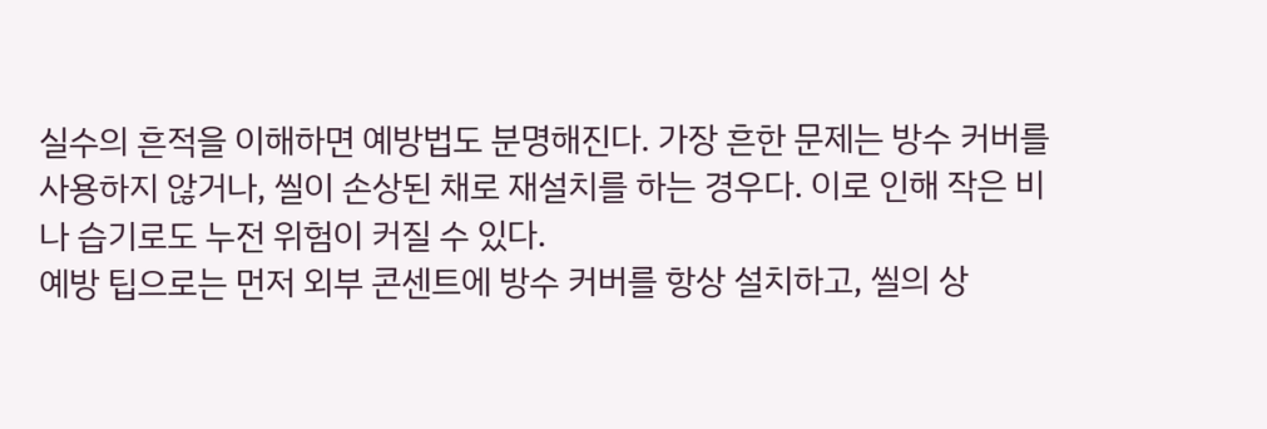실수의 흔적을 이해하면 예방법도 분명해진다. 가장 흔한 문제는 방수 커버를 사용하지 않거나, 씰이 손상된 채로 재설치를 하는 경우다. 이로 인해 작은 비나 습기로도 누전 위험이 커질 수 있다.
예방 팁으로는 먼저 외부 콘센트에 방수 커버를 항상 설치하고, 씰의 상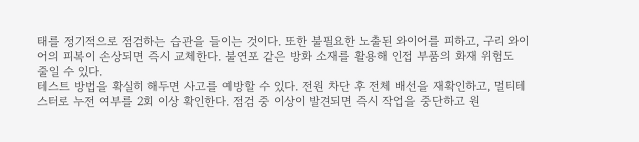태를 정기적으로 점검하는 습관을 들이는 것이다. 또한 불필요한 노출된 와이어를 피하고, 구리 와이어의 피복이 손상되면 즉시 교체한다. 불연포 같은 방화 소재를 활용해 인접 부품의 화재 위험도 줄일 수 있다.
테스트 방법을 확실히 해두면 사고를 예방할 수 있다. 전원 차단 후 전체 배선을 재확인하고, 멀티테스터로 누전 여부를 2회 이상 확인한다. 점검 중 이상이 발견되면 즉시 작업을 중단하고 원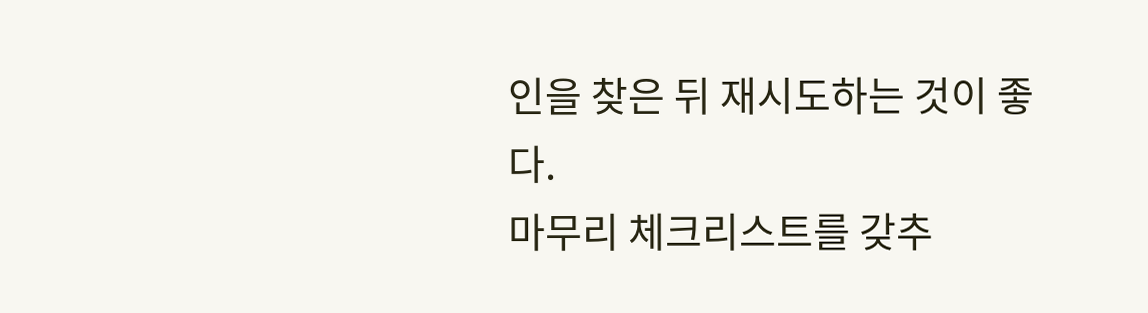인을 찾은 뒤 재시도하는 것이 좋다.
마무리 체크리스트를 갖추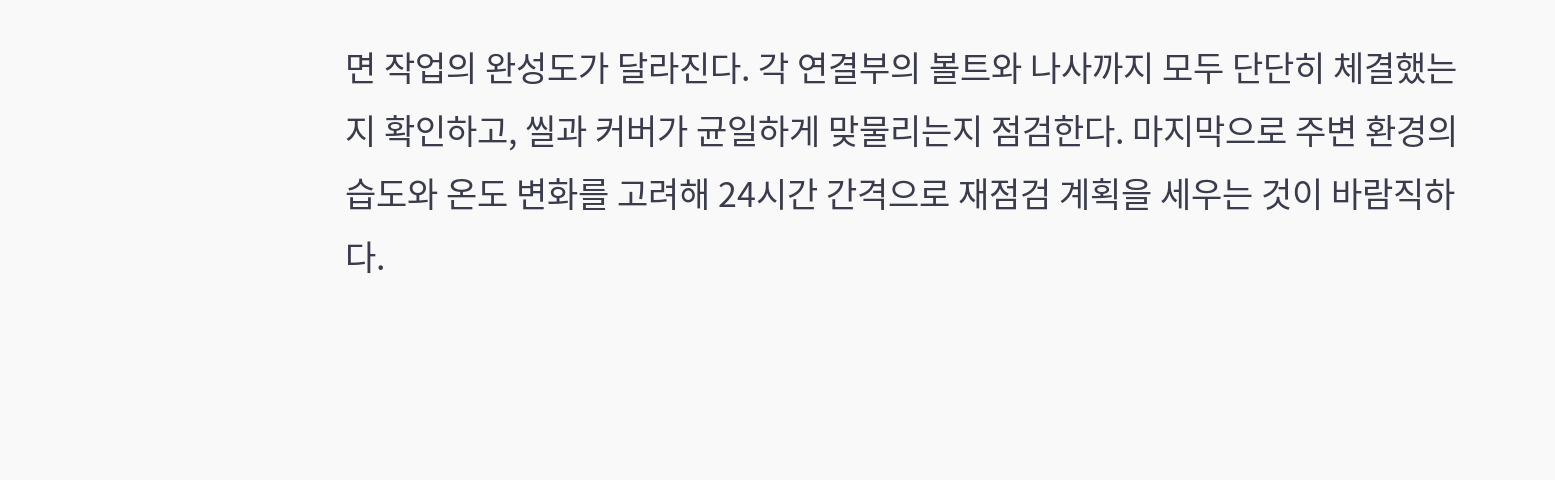면 작업의 완성도가 달라진다. 각 연결부의 볼트와 나사까지 모두 단단히 체결했는지 확인하고, 씰과 커버가 균일하게 맞물리는지 점검한다. 마지막으로 주변 환경의 습도와 온도 변화를 고려해 24시간 간격으로 재점검 계획을 세우는 것이 바람직하다.